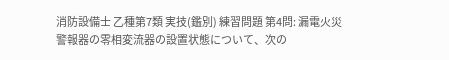消防設備士 乙種第7類 実技(鑑別) 練習問題 第4問: 漏電火災警報器の零相変流器の設置状態について、次の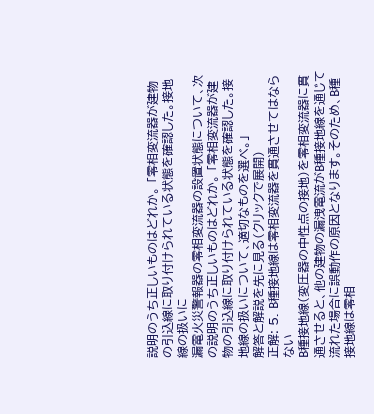説明のうち正しいものはどれか。 「零相変流器が建物の引込線に取り付けられている状態を確認した。接地線の扱いに
漏電火災警報器の零相変流器の設置状態について、次の説明のうち正しいものはどれか。 「零相変流器が建物の引込線に取り付けられている状態を確認した。接地線の扱いについて、適切なものを選べ。」
解答と解説を先に見る(クリックで展開)
正解: 5. B種接地線は零相変流器を貫通させてはならない
B種接地線(変圧器の中性点の接地)を零相変流器に貫通させると、他の建物の漏洩電流がB種接地線を通じて流れた場合に誤動作の原因となります。そのため、B種接地線は零相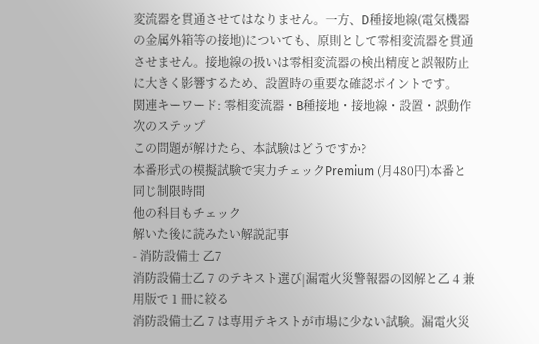変流器を貫通させてはなりません。一方、D種接地線(電気機器の金属外箱等の接地)についても、原則として零相変流器を貫通させません。接地線の扱いは零相変流器の検出精度と誤報防止に大きく影響するため、設置時の重要な確認ポイントです。
関連キーワード: 零相変流器・B種接地・接地線・設置・誤動作
次のステップ
この問題が解けたら、本試験はどうですか?
本番形式の模擬試験で実力チェックPremium (月480円)本番と同じ制限時間
他の科目もチェック
解いた後に読みたい解説記事
- 消防設備士 乙7
消防設備士乙 7 のテキスト選び|漏電火災警報器の図解と乙 4 兼用版で 1 冊に絞る
消防設備士乙 7 は専用テキストが市場に少ない試験。漏電火災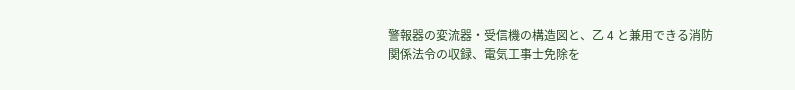警報器の変流器・受信機の構造図と、乙 4 と兼用できる消防関係法令の収録、電気工事士免除を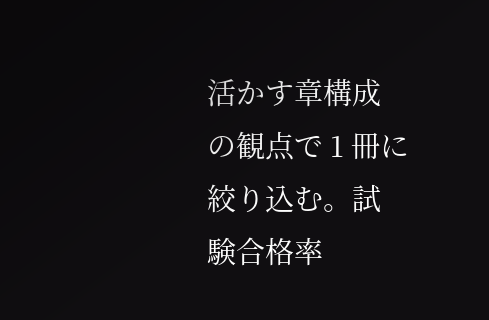活かす章構成の観点で 1 冊に絞り込む。試験合格率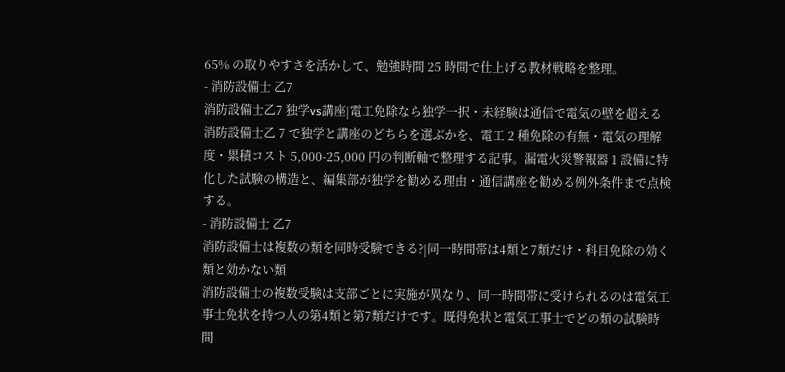65% の取りやすさを活かして、勉強時間 25 時間で仕上げる教材戦略を整理。
- 消防設備士 乙7
消防設備士乙7 独学vs講座|電工免除なら独学一択・未経験は通信で電気の壁を超える
消防設備士乙 7 で独学と講座のどちらを選ぶかを、電工 2 種免除の有無・電気の理解度・累積コスト 5,000-25,000 円の判断軸で整理する記事。漏電火災警報器 1 設備に特化した試験の構造と、編集部が独学を勧める理由・通信講座を勧める例外条件まで点検する。
- 消防設備士 乙7
消防設備士は複数の類を同時受験できる?|同一時間帯は4類と7類だけ・科目免除の効く類と効かない類
消防設備士の複数受験は支部ごとに実施が異なり、同一時間帯に受けられるのは電気工事士免状を持つ人の第4類と第7類だけです。既得免状と電気工事士でどの類の試験時間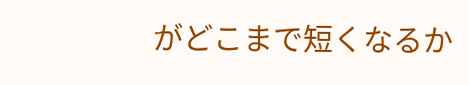がどこまで短くなるか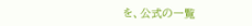を、公式の一覧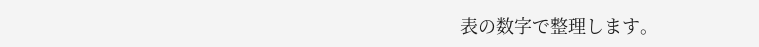表の数字で整理します。